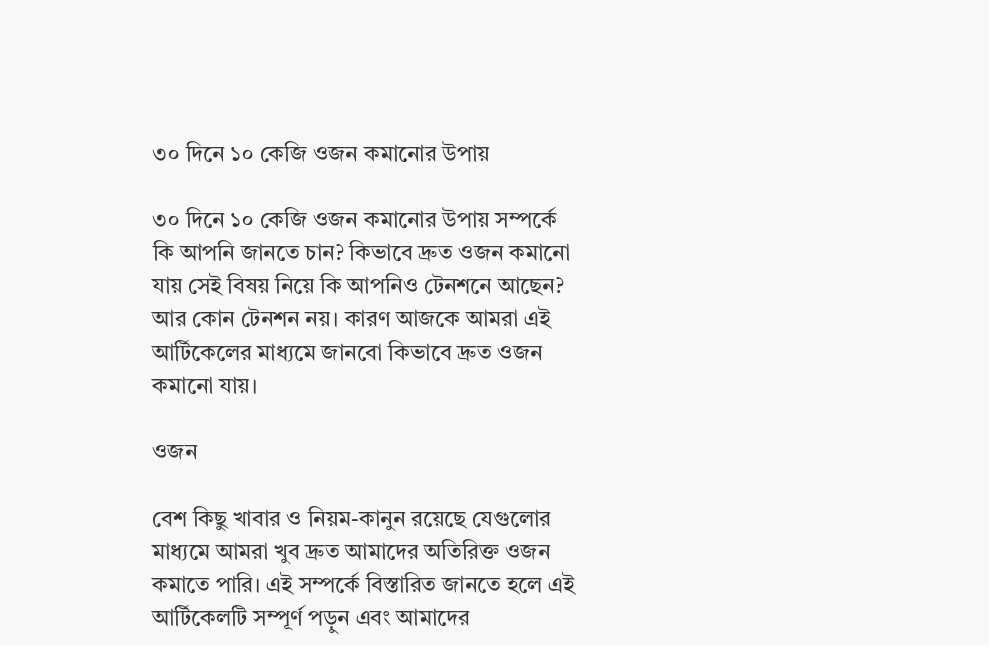৩০ দিনে ১০ কেজি ওজন কমানোর উপায়

৩০ দিনে ১০ কেজি ওজন কমানোর উপায় সম্পর্কে কি আপনি জানতে চান? কিভাবে দ্রুত ওজন কমানো যায় সেই বিষয় নিয়ে কি আপনিও টেনশনে আছেন? আর কোন টেনশন নয়। কারণ আজকে আমরা এই আর্টিকেলের মাধ্যমে জানবো কিভাবে দ্রুত ওজন কমানো যায়।

ওজন

বেশ কিছু খাবার ও নিয়ম-কানুন রয়েছে যেগুলোর মাধ্যমে আমরা খুব দ্রুত আমাদের অতিরিক্ত ওজন কমাতে পারি। এই সম্পর্কে বিস্তারিত জানতে হলে এই আর্টিকেলটি সম্পূর্ণ পড়ুন এবং আমাদের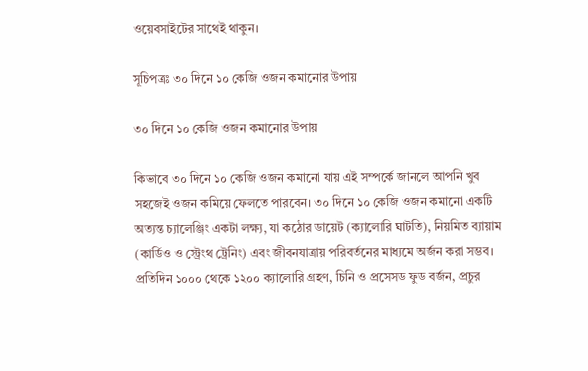ওয়েবসাইটের সাথেই থাকুন।

সূচিপত্রঃ ৩০ দিনে ১০ কেজি ওজন কমানোর উপায়

৩০ দিনে ১০ কেজি ওজন কমানোর উপায়

কিভাবে ৩০ দিনে ১০ কেজি ওজন কমানো যায় এই সম্পর্কে জানলে আপনি খুব সহজেই ওজন কমিয়ে ফেলতে পারবেন। ৩০ দিনে ১০ কেজি ওজন কমানো একটি অত্যন্ত চ্যালেঞ্জিং একটা লক্ষ্য, যা কঠোর ডায়েট (ক্যালোরি ঘাটতি), নিয়মিত ব্যায়াম (কার্ডিও ও স্ট্রেংথ ট্রেনিং) এবং জীবনযাত্রায় পরিবর্তনের মাধ্যমে অর্জন করা সম্ভব। প্রতিদিন ১০০০ থেকে ১২০০ ক্যালোরি গ্রহণ, চিনি ও প্রসেসড ফুড বর্জন, প্রচুর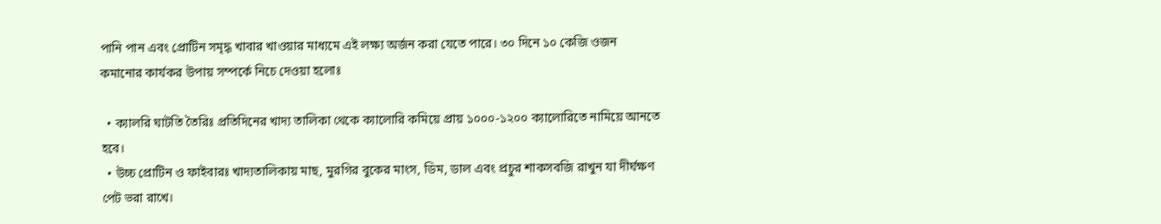পানি পান এবং প্রোটিন সমৃদ্ধ খাবার খাওয়ার মাধ্যমে এই লক্ষ্য অর্জন করা যেতে পারে। ৩০ দিনে ১০ কেজি ওজন কমানোর কার্যকর উপায় সম্পর্কে নিচে দেওয়া হলোঃ

  • ক্যালরি ঘাটতি তৈরিঃ প্রতিদিনের খাদ্য তালিকা থেকে ক্যালোরি কমিয়ে প্রায় ১০০০-১২০০ ক্যালোরিতে নামিয়ে আনতে হবে।
  • উচ্চ প্রোটিন ও ফাইবারঃ খাদ্যতালিকায় মাছ, মুরগির বুকের মাংস, ডিম, ডাল এবং প্রচুর শাকসবজি রাখুন যা দীর্ঘক্ষণ পেট ভরা রাখে।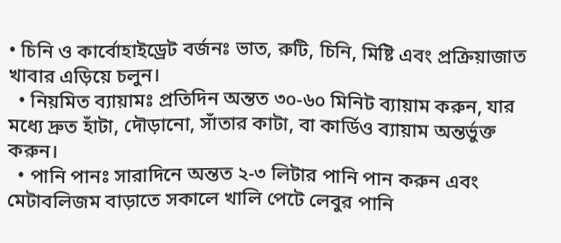• চিনি ও কার্বোহাইড্রেট বর্জনঃ ভাত, রুটি, চিনি, মিষ্টি এবং প্রক্রিয়াজাত খাবার এড়িয়ে চলুন।
  • নিয়মিত ব্যায়ামঃ প্রতিদিন অন্তত ৩০-৬০ মিনিট ব্যায়াম করুন, যার মধ্যে দ্রুত হাঁটা, দৌড়ানো, সাঁতার কাটা, বা কার্ডিও ব্যায়াম অন্তর্ভুক্ত করুন।
  • পানি পানঃ সারাদিনে অন্তত ২-৩ লিটার পানি পান করুন এবং মেটাবলিজম বাড়াতে সকালে খালি পেটে লেবুর পানি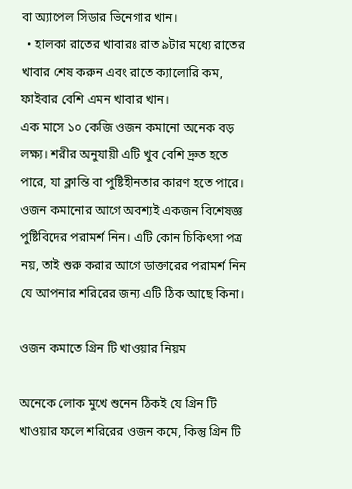বা অ্যাপেল সিডার ভিনেগার খান।
  • হালকা রাতের খাবারঃ রাত ৯টার মধ্যে রাতের খাবার শেষ করুন এবং রাতে ক্যালোরি কম, ফাইবার বেশি এমন খাবার খান।
এক মাসে ১০ কেজি ওজন কমানো অনেক বড় লক্ষ্য। শরীর অনুযায়ী এটি খুব বেশি দ্রুত হতে পারে, যা ক্লান্তি বা পুষ্টিহীনতার কারণ হতে পারে। ওজন কমানোর আগে অবশ্যই একজন বিশেষজ্ঞ পুষ্টিবিদের পরামর্শ নিন। এটি কোন চিকিৎসা পত্র নয়, তাই শুরু করার আগে ডাক্তারের পরামর্শ নিন যে আপনার শরিরের জন্য এটি ঠিক আছে কিনা।

ওজন কমাতে গ্রিন টি খাওয়ার নিয়ম

অনেকে লোক মুখে শুনেন ঠিকই যে গ্রিন টি খাওয়ার ফলে শরিরের ওজন কমে, কিন্তু গ্রিন টি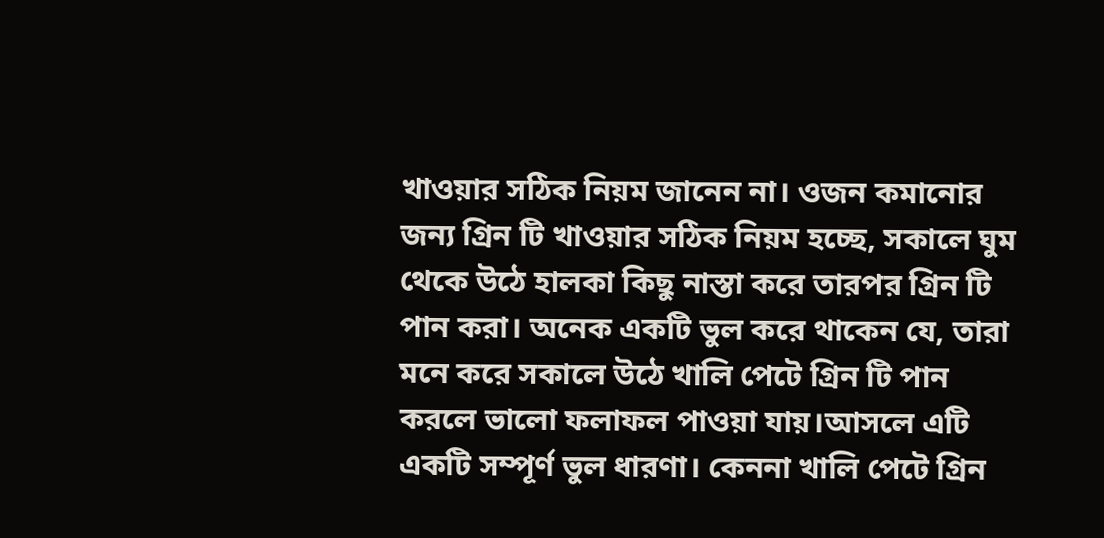খাওয়ার সঠিক নিয়ম জানেন না। ওজন কমানোর জন্য গ্রিন টি খাওয়ার সঠিক নিয়ম হচ্ছে, সকালে ঘুম থেকে উঠে হালকা কিছু নাস্তা করে তারপর গ্রিন টি পান করা। অনেক একটি ভুল করে থাকেন যে, তারা মনে করে সকালে উঠে খালি পেটে গ্রিন টি পান করলে ভালো ফলাফল পাওয়া যায়।আসলে এটি একটি সম্পূর্ণ ভুল ধারণা। কেননা খালি পেটে গ্রিন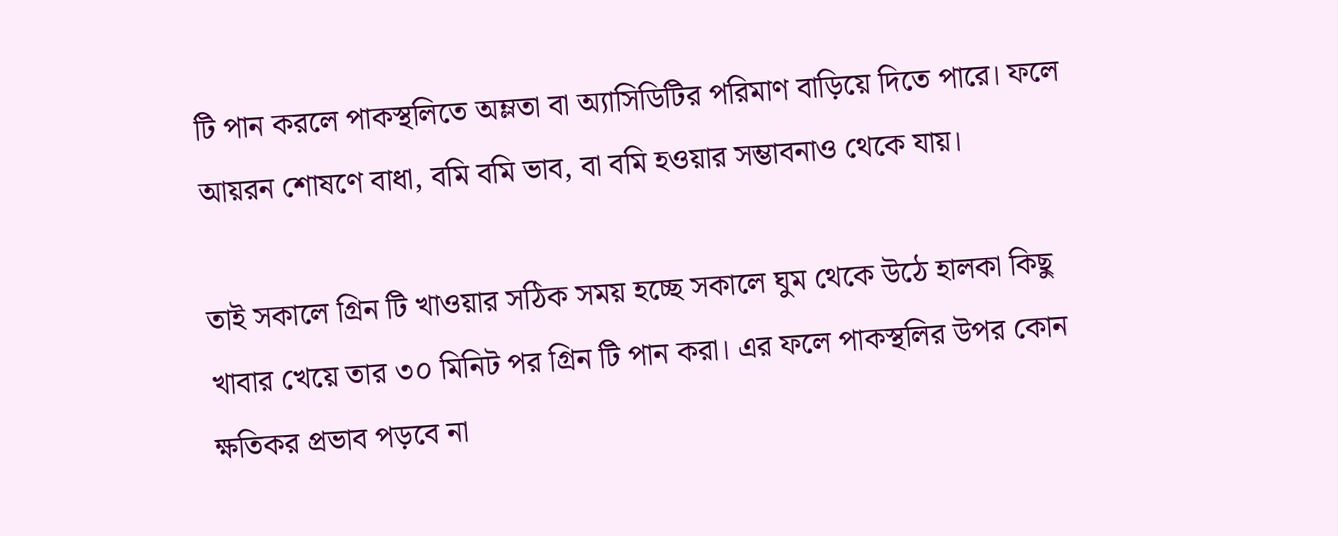টি পান করলে পাকস্থলিতে অম্লতা বা অ্যাসিডিটির পরিমাণ বাড়িয়ে দিতে পারে। ফলে আয়রন শোষণে বাধা, বমি বমি ভাব, বা বমি হওয়ার সম্ভাবনাও থেকে যায়।

তাই সকালে গ্রিন টি খাওয়ার সঠিক সময় হচ্ছে সকালে ঘুম থেকে উঠে হালকা কিছু খাবার খেয়ে তার ৩০ মিনিট পর গ্রিন টি পান করা। এর ফলে পাকস্থলির উপর কোন ক্ষতিকর প্রভাব পড়বে না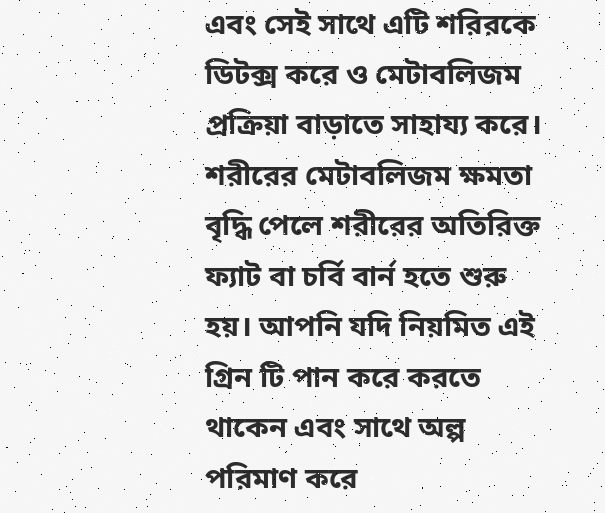এবং সেই সাথে এটি শরিরকে ডিটক্স করে ও মেটাবলিজম প্রক্রিয়া বাড়াতে সাহায্য করে। শরীরের মেটাবলিজম ক্ষমতা বৃদ্ধি পেলে শরীরের অতিরিক্ত ফ্যাট বা চর্বি বার্ন হতে শুরু হয়। আপনি যদি নিয়মিত এই গ্রিন টি পান করে করতে থাকেন এবং সাথে অল্প পরিমাণ করে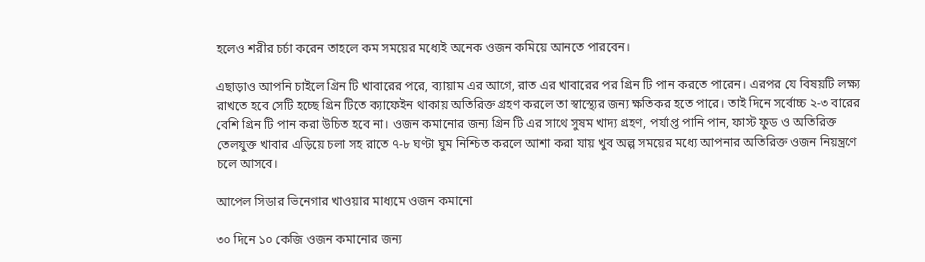হলেও শরীর চর্চা করেন তাহলে কম সময়ের মধ্যেই অনেক ওজন কমিয়ে আনতে পারবেন।

এছাড়াও আপনি চাইলে গ্রিন টি খাবারের পরে, ব্যায়াম এর আগে, রাত এর খাবারের পর গ্রিন টি পান করতে পারেন। এরপর যে বিষয়টি লক্ষ্য রাখতে হবে সেটি হচ্ছে গ্রিন টিতে ক্যাফেইন থাকায় অতিরিক্ত গ্রহণ করলে তা স্বাস্থ্যের জন্য ক্ষতিকর হতে পারে। তাই দিনে সর্বোচ্চ ২-৩ বারের বেশি গ্রিন টি পান করা উচিত হবে না। ওজন কমানোর জন্য গ্রিন টি এর সাথে সুষম খাদ্য গ্রহণ, পর্যাপ্ত পানি পান, ফাস্ট ফুড ও অতিরিক্ত তেলযুক্ত খাবার এড়িয়ে চলা সহ রাতে ৭-৮ ঘণ্টা ঘুম নিশ্চিত করলে আশা করা যায় খুব অল্প সময়ের মধ্যে আপনার অতিরিক্ত ওজন নিয়ন্ত্রণে চলে আসবে।

আপেল সিডার ভিনেগার খাওয়ার মাধ্যমে ওজন কমানো

৩০ দিনে ১০ কেজি ওজন কমানোর জন্য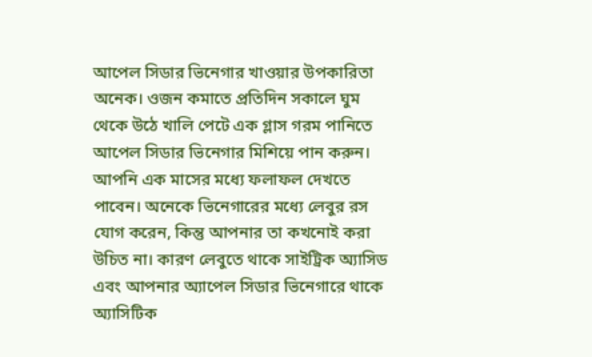আপেল সিডার ভিনেগার খাওয়ার উপকারিতা অনেক। ওজন কমাতে প্রতিদিন সকালে ঘুম থেকে উঠে খালি পেটে এক গ্লাস গরম পানিতে আপেল সিডার ভিনেগার মিশিয়ে পান করুন। আপনি এক মাসের মধ্যে ফলাফল দেখতে পাবেন। অনেকে ভিনেগারের মধ্যে লেবুর রস যোগ করেন, কিন্তু আপনার তা কখনোই করা উচিত না। কারণ লেবুতে থাকে সাইট্রিক অ্যাসিড এবং আপনার অ্যাপেল সিডার ভিনেগারে থাকে অ্যাসিটিক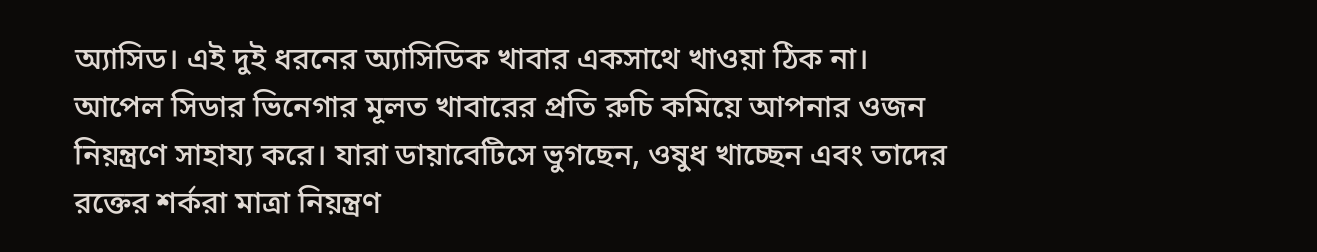অ্যাসিড। এই দুই ধরনের অ্যাসিডিক খাবার একসাথে খাওয়া ঠিক না।
আপেল সিডার ভিনেগার মূলত খাবারের প্রতি রুচি কমিয়ে আপনার ওজন নিয়ন্ত্রণে সাহায্য করে। যারা ডায়াবেটিসে ভুগছেন, ওষুধ খাচ্ছেন এবং তাদের রক্তের শর্করা মাত্রা নিয়ন্ত্রণ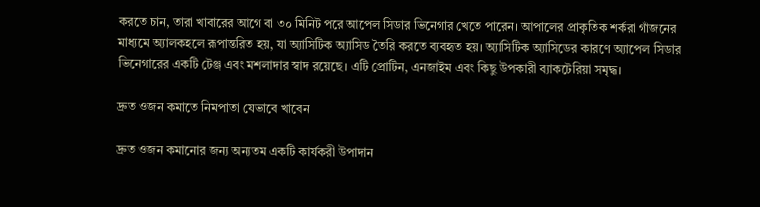করতে চান, তারা খাবারের আগে বা ৩০ মিনিট পরে আপেল সিডার ভিনেগার খেতে পারেন। আপালের প্রাকৃতিক শর্করা গাঁজনের মাধ্যমে অ্যালকহলে রূপান্তরিত হয়, যা অ্যাসিটিক অ্যাসিড তৈরি করতে ব্যবহৃত হয়। অ্যাসিটিক অ্যাসিডের কারণে অ্যাপেল সিডার ভিনেগারের একটি টেঞ্জ এবং মশলাদার স্বাদ রয়েছে। এটি প্রোটিন, এনজাইম এবং কিছু উপকারী ব্যাকটেরিয়া সমৃদ্ধ।

দ্রুত ওজন কমাতে নিমপাতা যেভাবে খাবেন

দ্রুত ওজন কমানোর জন্য অন্যতম একটি কার্যকরী উপাদান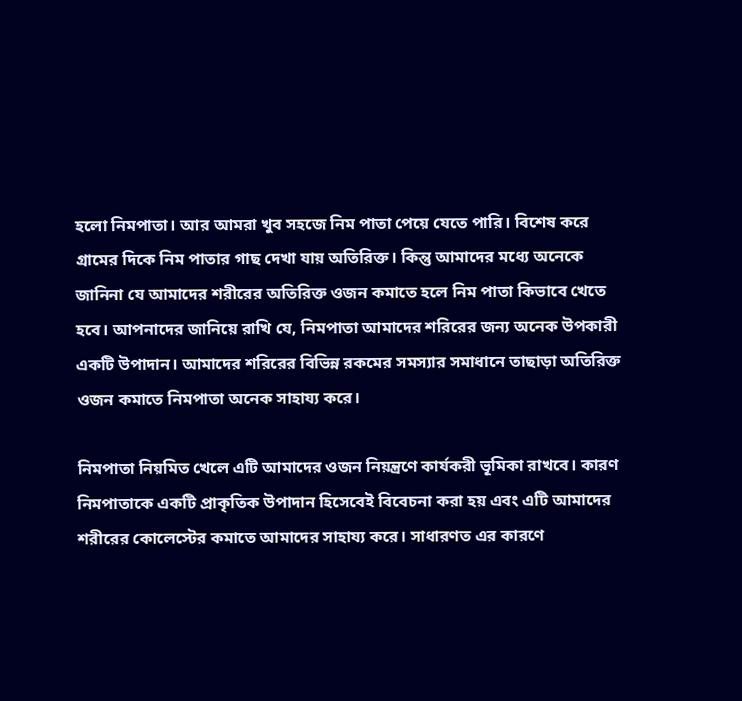হলো নিমপাতা। আর আমরা খুব সহজে নিম পাতা পেয়ে যেতে পারি। বিশেষ করে গ্রামের দিকে নিম পাতার গাছ দেখা যায় অতিরিক্ত। কিন্তু আমাদের মধ্যে অনেকে জানিনা যে আমাদের শরীরের অতিরিক্ত ওজন কমাতে হলে নিম পাতা কিভাবে খেতে হবে। আপনাদের জানিয়ে রাখি যে, নিমপাতা আমাদের শরিরের জন্য অনেক উপকারী একটি উপাদান। আমাদের শরিরের বিভিন্ন রকমের সমস্যার সমাধানে তাছাড়া অতিরিক্ত ওজন কমাতে নিমপাতা অনেক সাহায্য করে।

নিমপাতা নিয়মিত খেলে এটি আমাদের ওজন নিয়ন্ত্রণে কার্যকরী ভূমিকা রাখবে। কারণ নিমপাতাকে একটি প্রাকৃতিক উপাদান হিসেবেই বিবেচনা করা হয় এবং এটি আমাদের শরীরের কোলেস্টের কমাতে আমাদের সাহায্য করে। সাধারণত এর কারণে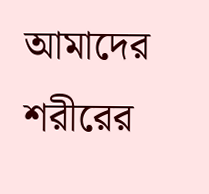আমাদের শরীরের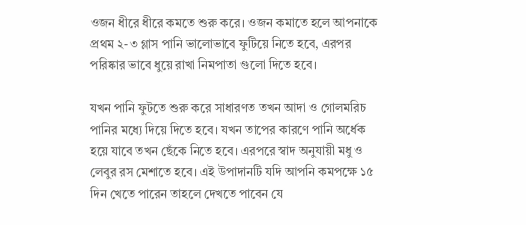ওজন ধীরে ধীরে কমতে শুরু করে। ওজন কমাতে হলে আপনাকে প্রথম ২-৩ গ্লাস পানি ভালোভাবে ফুটিয়ে নিতে হবে, এরপর পরিষ্কার ভাবে ধুয়ে রাখা নিমপাতা গুলো দিতে হবে।

যখন পানি ফুটতে শুরু করে সাধারণত তখন আদা ও গোলমরিচ পানির মধ্যে দিয়ে দিতে হবে। যখন তাপের কারণে পানি অর্ধেক হয়ে যাবে তখন ছেঁকে নিতে হবে। এরপরে স্বাদ অনুযায়ী মধু ও লেবুর রস মেশাতে হবে। এই উপাদানটি যদি আপনি কমপক্ষে ১৫ দিন খেতে পারেন তাহলে দেখতে পাবেন যে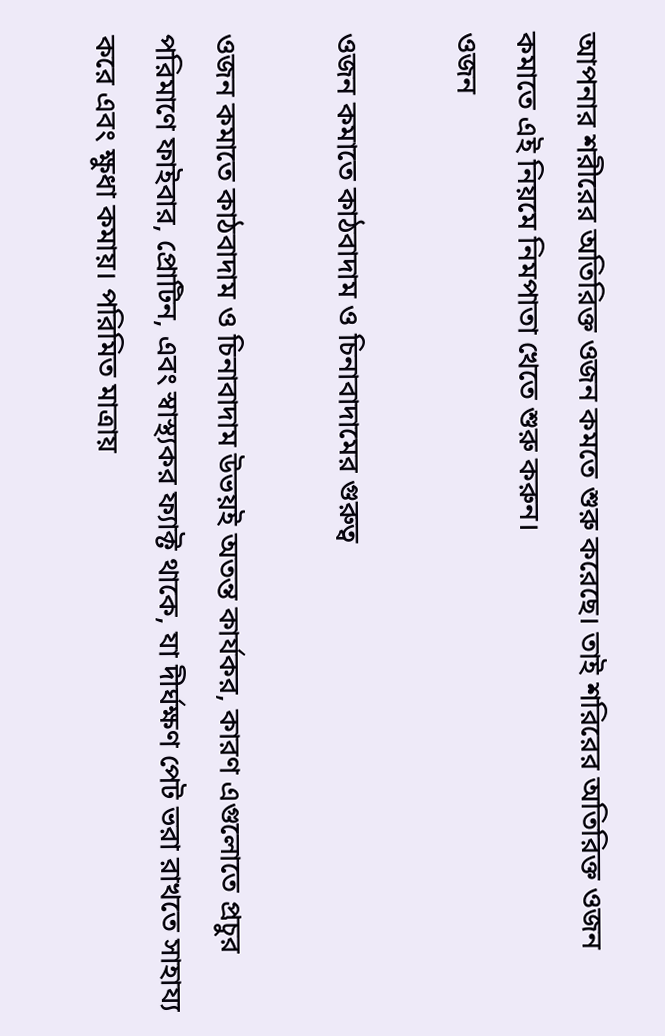আপনার শরীরের অতিরিক্ত ওজন কমতে শুরু করেছে। তাই শরিরের অতিরিক্ত ওজন কমাতে এই নিয়মে নিমপাতা খেতে শুরু করুন।
ওজন

ওজন কমাতে কাঠবাদাম ও চিনাবাদামের গুরুত্ব

ওজন কমাতে কাঠবাদাম ও চিনাবাদাম উভয়ই অতন্ত কার্যকর, কারণ এগুলোতে প্রচুর পরিমাণে ফাইবার, প্রোটিন, এবং স্বাস্থ্যকর ফ্যাক্ট থাকে, যা দীর্ঘক্ষণ পেট ভরা রাখতে সাহায্য করে এবং ক্ষুধা কমায়। পরিমিত মাত্রায়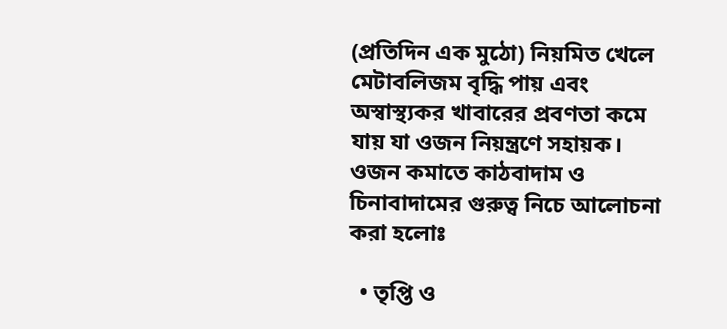(প্রতিদিন এক মুঠো) নিয়মিত খেলে মেটাবলিজম বৃদ্ধি পায় এবং অস্বাস্থ্যকর খাবারের প্রবণতা কমে যায় যা ওজন নিয়ন্ত্রণে সহায়ক। ওজন কমাতে কাঠবাদাম ও চিনাবাদামের গুরুত্ব নিচে আলোচনা করা হলোঃ

  • তৃপ্তি ও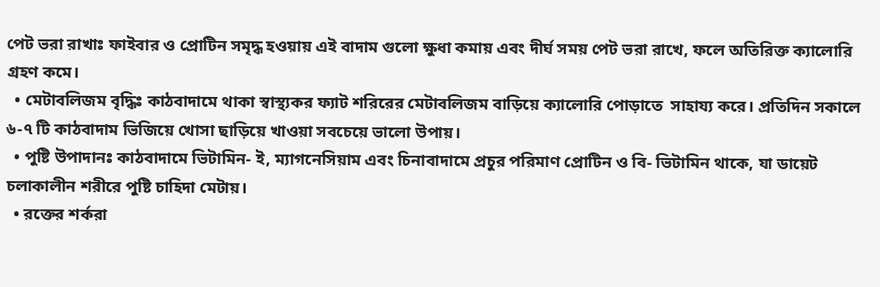পেট ভরা রাখাঃ ফাইবার ও প্রোটিন সমৃদ্ধ হওয়ায় এই বাদাম গুলো ক্ষুধা কমায় এবং দীর্ঘ সময় পেট ভরা রাখে, ফলে অতিরিক্ত ক্যালোরি গ্রহণ কমে।
  • মেটাবলিজম বৃদ্ধিঃ কাঠবাদামে থাকা স্বাস্থ্যকর ফ্যাট শরিরের মেটাবলিজম বাড়িয়ে ক্যালোরি পোড়াতে  সাহায্য করে। প্রতিদিন সকালে ৬-৭ টি কাঠবাদাম ভিজিয়ে খোসা ছাড়িয়ে খাওয়া সবচেয়ে ভালো উপায়।
  • পুষ্টি উপাদানঃ কাঠবাদামে ভিটামিন- ই, ম্যাগনেসিয়াম এবং চিনাবাদামে প্রচুর পরিমাণ প্রোটিন ও বি- ভিটামিন থাকে, যা ডায়েট চলাকালীন শরীরে পুষ্টি চাহিদা মেটায়।
  • রক্তের শর্করা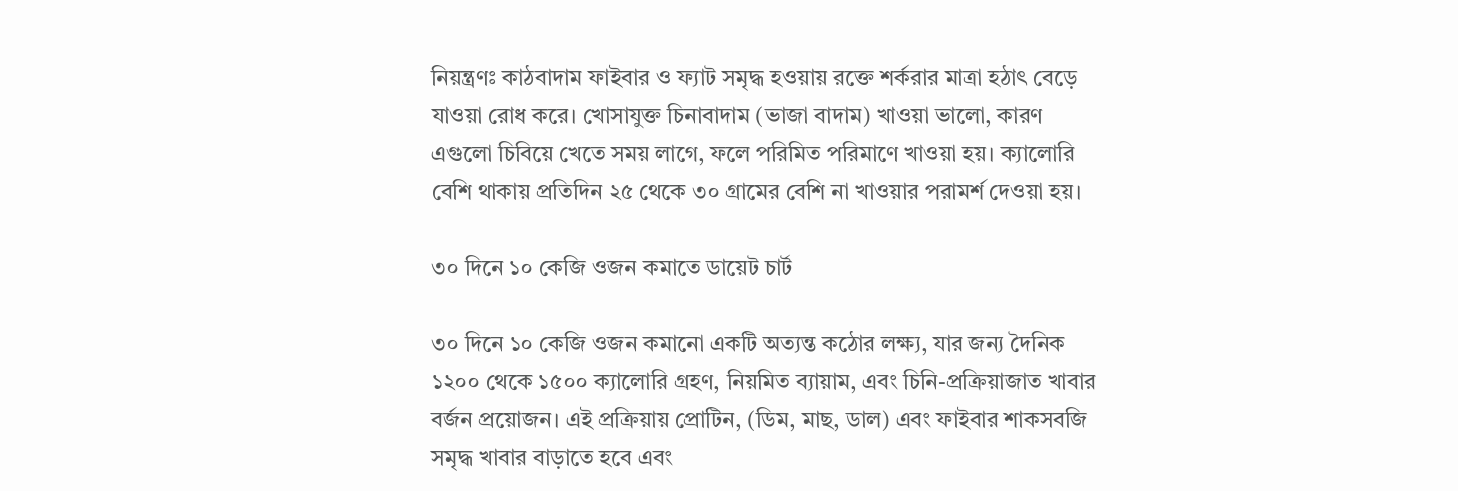নিয়ন্ত্রণঃ কাঠবাদাম ফাইবার ও ফ্যাট সমৃদ্ধ হওয়ায় রক্তে শর্করার মাত্রা হঠাৎ বেড়ে যাওয়া রোধ করে। খোসাযুক্ত চিনাবাদাম (ভাজা বাদাম) খাওয়া ভালো, কারণ এগুলো চিবিয়ে খেতে সময় লাগে, ফলে পরিমিত পরিমাণে খাওয়া হয়। ক্যালোরি বেশি থাকায় প্রতিদিন ২৫ থেকে ৩০ গ্রামের বেশি না খাওয়ার পরামর্শ দেওয়া হয়।

৩০ দিনে ১০ কেজি ওজন কমাতে ডায়েট চার্ট

৩০ দিনে ১০ কেজি ওজন কমানো একটি অত্যন্ত কঠোর লক্ষ্য, যার জন্য দৈনিক ১২০০ থেকে ১৫০০ ক্যালোরি গ্রহণ, নিয়মিত ব্যায়াম, এবং চিনি-প্রক্রিয়াজাত খাবার বর্জন প্রয়োজন। এই প্রক্রিয়ায় প্রোটিন, (ডিম, মাছ, ডাল) এবং ফাইবার শাকসবজি সমৃদ্ধ খাবার বাড়াতে হবে এবং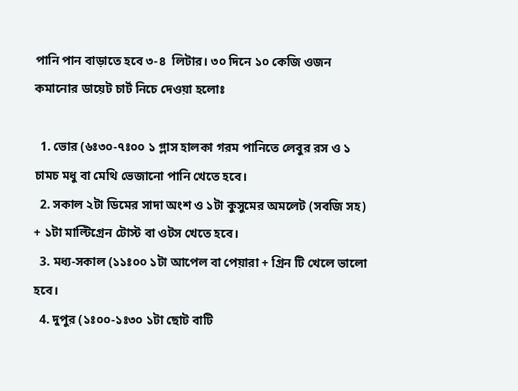পানি পান বাড়াতে হবে ৩-৪  লিটার। ৩০ দিনে ১০ কেজি ওজন কমানোর ডায়েট চার্ট নিচে দেওয়া হলোঃ

  1. ভোর (৬ঃ৩০-৭ঃ০০ ১ গ্লাস হালকা গরম পানিতে লেবুর রস ও ১ চামচ মধু বা মেথি ভেজানো পানি খেতে হবে।
  2. সকাল ২টা ডিমের সাদা অংশ ও ১টা কুসুমের অমলেট (সবজি সহ) + ১টা মাল্টিগ্রেন টোস্ট বা ওটস খেতে হবে।
  3. মধ্য-সকাল (১১ঃ০০ ১টা আপেল বা পেয়ারা + গ্রিন টি খেলে ভালো হবে।
  4. দুপুর (১ঃ০০-১ঃ৩০ ১টা ছোট বাটি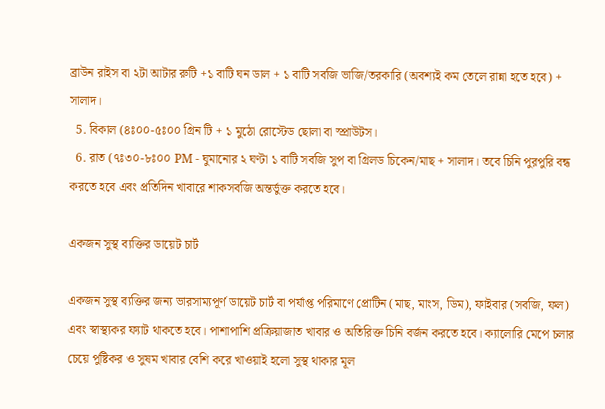ব্রাউন রাইস বা ২টা আটার রুটি +১ বাটি ঘন ডাল + ১ বাটি সবজি ভাজি/তরকারি (অবশ্যই কম তেলে রান্না হতে হবে) + সালাদ।
  5. বিকাল (৪ঃ০০-৫ঃ০০ গ্রিন টি + ১ মুঠো রোস্টেড ছোলা বা স্প্রাউটস।
  6. রাত (৭ঃ৩০-৮ঃ০০ PM - ঘুমানোর ২ ঘণ্টা ১ বাটি সবজি সুপ বা গ্রিলড চিকেন/মাছ + সালাদ। তবে চিনি পুরপুরি বন্ধ করতে হবে এবং প্রতিদিন খাবারে শাকসবজি অন্তর্ভুক্ত করতে হবে।

একজন সুস্থ ব্যক্তির ডায়েট চার্ট

একজন সুস্থ ব্যক্তির জন্য ভারসাম্যপূর্ণ ডায়েট চার্ট বা পর্যাপ্ত পরিমাণে প্রোটিন (মাছ, মাংস, ডিম), ফাইবার (সবজি, ফল) এবং স্বাস্থ্যকর ফ্যাট থাকতে হবে। পাশাপাশি প্রক্রিয়াজাত খাবার ও অতিরিক্ত চিনি বর্জন করতে হবে। ক্যালোরি মেপে চলার চেয়ে পুষ্টিকর ও সুষম খাবার বেশি করে খাওয়াই হলো সুস্থ থাকার মূল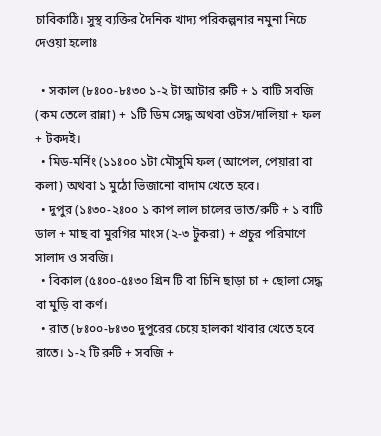চাবিকাঠি। সুস্থ ব্যক্তির দৈনিক খাদ্য পরিকল্পনার নমুনা নিচে দেওয়া হলোঃ

  • সকাল (৮ঃ০০-৮ঃ৩০ ১-২ টা আটার রুটি + ১ বাটি সবজি (কম তেলে রান্না) + ১টি ডিম সেদ্ধ অথবা ওটস/দালিয়া + ফল + টকদই।
  • মিড-মর্নিং (১১ঃ০০ ১টা মৌসুমি ফল (আপেল, পেয়ারা বা কলা) অথবা ১ মুঠো ভিজানো বাদাম খেতে হবে।
  • দুপুর (১ঃ৩০-২ঃ০০ ১ কাপ লাল চালের ভাত/রুটি + ১ বাটি ডাল + মাছ বা মুরগির মাংস (২-৩ টুকরা) + প্রচুর পরিমাণে সালাদ ও সবজি।
  • বিকাল (৫ঃ০০-৫ঃ৩০ গ্রিন টি বা চিনি ছাড়া চা + ছোলা সেদ্ধ বা মুড়ি বা কর্ণ।
  • রাত (৮ঃ০০-৮ঃ৩০ দুপুরের চেয়ে হালকা খাবার খেতে হবে রাতে। ১-২ টি রুটি + সবজি +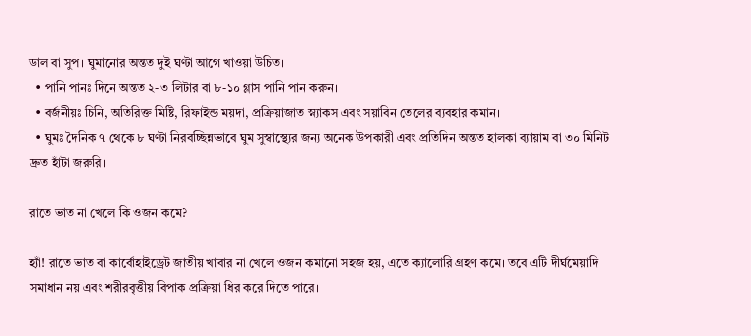ডাল বা সুপ। ঘুমানোর অন্তত দুই ঘণ্টা আগে খাওয়া উচিত।
  • পানি পানঃ দিনে অন্তত ২-৩ লিটার বা ৮-১০ গ্লাস পানি পান করুন।
  • বর্জনীয়ঃ চিনি, অতিরিক্ত মিষ্টি, রিফাইন্ড ময়দা, প্রক্রিয়াজাত স্ন্যাকস এবং সয়াবিন তেলের ব্যবহার কমান।
  • ঘুমঃ দৈনিক ৭ থেকে ৮ ঘণ্টা নিরবচ্ছিন্নভাবে ঘুম সুস্বাস্থ্যের জন্য অনেক উপকারী এবং প্রতিদিন অন্তত হালকা ব্যায়াম বা ৩০ মিনিট দ্রুত হাঁটা জরুরি।

রাতে ভাত না খেলে কি ওজন কমে?

হ্যাঁ! রাতে ভাত বা কার্বোহাইড্রেট জাতীয় খাবার না খেলে ওজন কমানো সহজ হয়, এতে ক্যালোরি গ্রহণ কমে। তবে এটি দীর্ঘমেয়াদি সমাধান নয় এবং শরীরবৃত্তীয় বিপাক প্রক্রিয়া ধির করে দিতে পারে।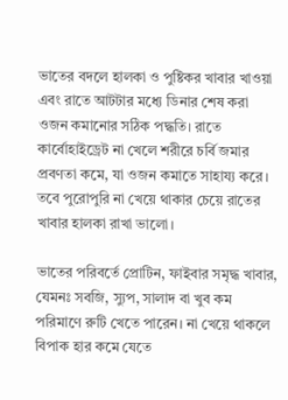ভাতের বদলে হালকা ও পুষ্টিকর খাবার খাওয়া এবং রাতে আটটার মধ্যে ডিনার শেষ করা ওজন কমানোর সঠিক পদ্ধতি। রাতে কার্বোহাইড্রেট না খেলে শরীরে চর্বি জমার প্রবণতা কমে, যা ওজন কমাতে সাহায্য করে। তবে পুরোপুরি না খেয়ে থাকার চেয়ে রাতের খাবার হালকা রাখা ভালো।

ভাতের পরিবর্তে প্রোটিন, ফাইবার সমৃদ্ধ খাবার, যেমনঃ সবজি, স্যুপ, সালাদ বা খুব কম পরিমাণে রুটি খেতে পারেন। না খেয়ে থাকলে বিপাক হার কমে যেতে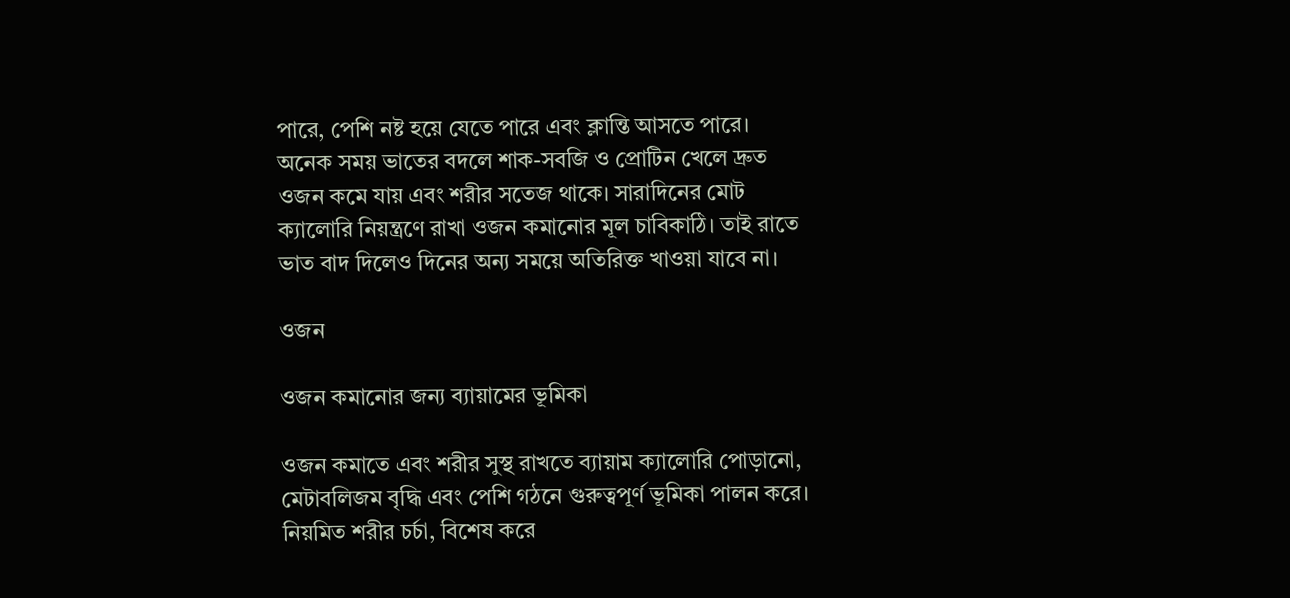পারে, পেশি নষ্ট হয়ে যেতে পারে এবং ক্লান্তি আসতে পারে। অনেক সময় ভাতের বদলে শাক-সবজি ও প্রোটিন খেলে দ্রুত ওজন কমে যায় এবং শরীর সতেজ থাকে। সারাদিনের মোট ক্যালোরি নিয়ন্ত্রণে রাখা ওজন কমানোর মূল চাবিকাঠি। তাই রাতে ভাত বাদ দিলেও দিনের অন্য সময়ে অতিরিক্ত খাওয়া যাবে না।

ওজন

ওজন কমানোর জন্য ব্যায়ামের ভূমিকা

ওজন কমাতে এবং শরীর সুস্থ রাখতে ব্যায়াম ক্যালোরি পোড়ানো, মেটাবলিজম বৃদ্ধি এবং পেশি গঠনে গুরুত্বপূর্ণ ভূমিকা পালন করে। নিয়মিত শরীর চর্চা, বিশেষ করে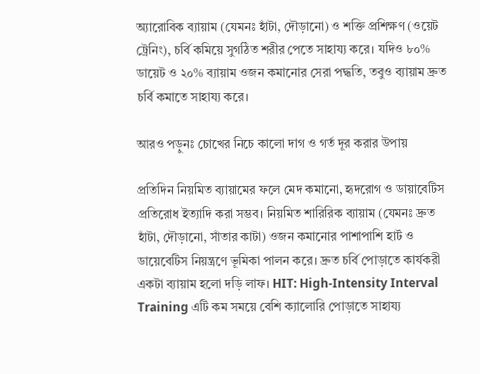অ্যারোবিক ব্যায়াম (যেমনঃ হাঁটা, দৌড়ানো) ও শক্তি প্রশিক্ষণ (ওয়েট ট্রেনিং), চর্বি কমিয়ে সুগঠিত শরীর পেতে সাহায্য করে। যদিও ৮০% ডায়েট ও ২০% ব্যায়াম ওজন কমানোর সেরা পদ্ধতি, তবুও ব্যায়াম দ্রুত চর্বি কমাতে সাহায্য করে।

আরও পড়ুনঃ চোখের নিচে কালো দাগ ও গর্ত দূর করার উপায়

প্রতিদিন নিয়মিত ব্যায়ামের ফলে মেদ কমানো, হৃদরোগ ও ডায়াবেটিস প্রতিরোধ ইত্যাদি করা সম্ভব। নিয়মিত শারিরিক ব্যায়াম (যেমনঃ দ্রুত হাঁটা, দৌড়ানো, সাঁতার কাটা) ওজন কমানোর পাশাপাশি হার্ট ও ডায়েবেটিস নিয়ন্ত্রণে ভূমিকা পালন করে। দ্রুত চর্বি পোড়াতে কার্যকরী একটা ব্যায়াম হলো দড়ি লাফ। HIT: High-Intensity Interval Training এটি কম সময়ে বেশি ক্যালোরি পোড়াতে সাহায্য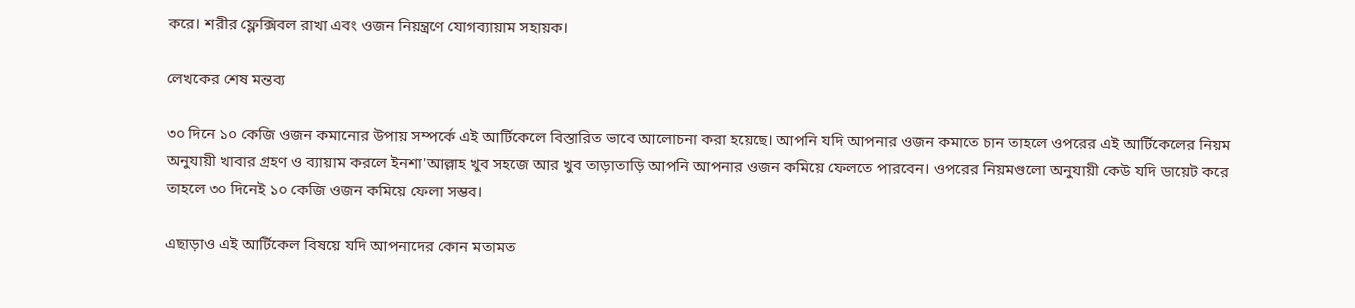করে। শরীর ফ্লেক্সিবল রাখা এবং ওজন নিয়ন্ত্রণে যোগব্যায়াম সহায়ক।

লেখকের শেষ মন্তব্য

৩০ দিনে ১০ কেজি ওজন কমানোর উপায় সম্পর্কে এই আর্টিকেলে বিস্তারিত ভাবে আলোচনা করা হয়েছে। আপনি যদি আপনার ওজন কমাতে চান তাহলে ওপরের এই আর্টিকেলের নিয়ম অনুযায়ী খাবার গ্রহণ ও ব্যায়াম করলে ইনশা'আল্লাহ খুব সহজে আর খুব তাড়াতাড়ি আপনি আপনার ওজন কমিয়ে ফেলতে পারবেন। ওপরের নিয়মগুলো অনুযায়ী কেউ যদি ডায়েট করে তাহলে ৩০ দিনেই ১০ কেজি ওজন কমিয়ে ফেলা সম্ভব।

এছাড়াও এই আর্টিকেল বিষয়ে যদি আপনাদের কোন মতামত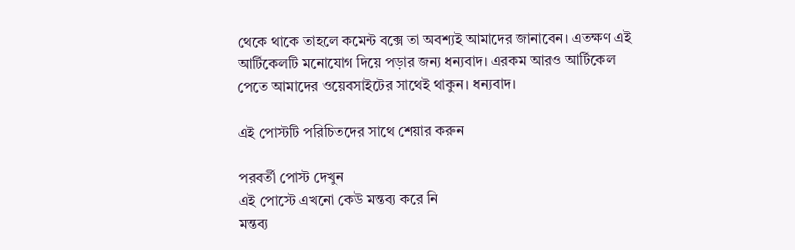থেকে থাকে তাহলে কমেন্ট বক্সে তা অবশ্যই আমাদের জানাবেন। এতক্ষণ এই আর্টিকেলটি মনোযোগ দিয়ে পড়ার জন্য ধন্যবাদ। এরকম আরও আর্টিকেল পেতে আমাদের ওয়েবসাইটের সাথেই থাকুন। ধন্যবাদ।

এই পোস্টটি পরিচিতদের সাথে শেয়ার করুন

পরবর্তী পোস্ট দেখুন
এই পোস্টে এখনো কেউ মন্তব্য করে নি
মন্তব্য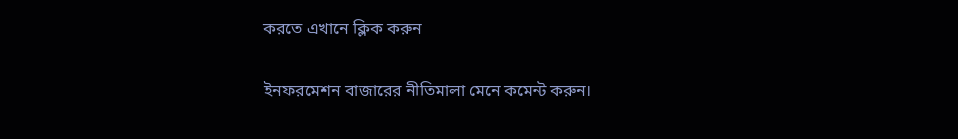করতে এখানে ক্লিক করুন

ইনফরমেশন বাজারের নীতিমালা মেনে কমেন্ট করুন।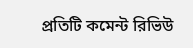প্রতিটি কমেন্ট রিভিউ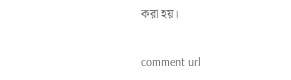করা হয়।

comment url